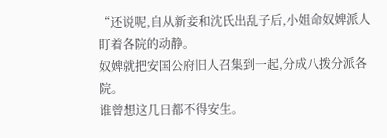“还说呢,自从新妾和沈氏出乱子后,小姐命奴婢派人盯着各院的动静。
奴婢就把安国公府旧人召集到一起,分成八拨分派各院。
谁曾想这几日都不得安生。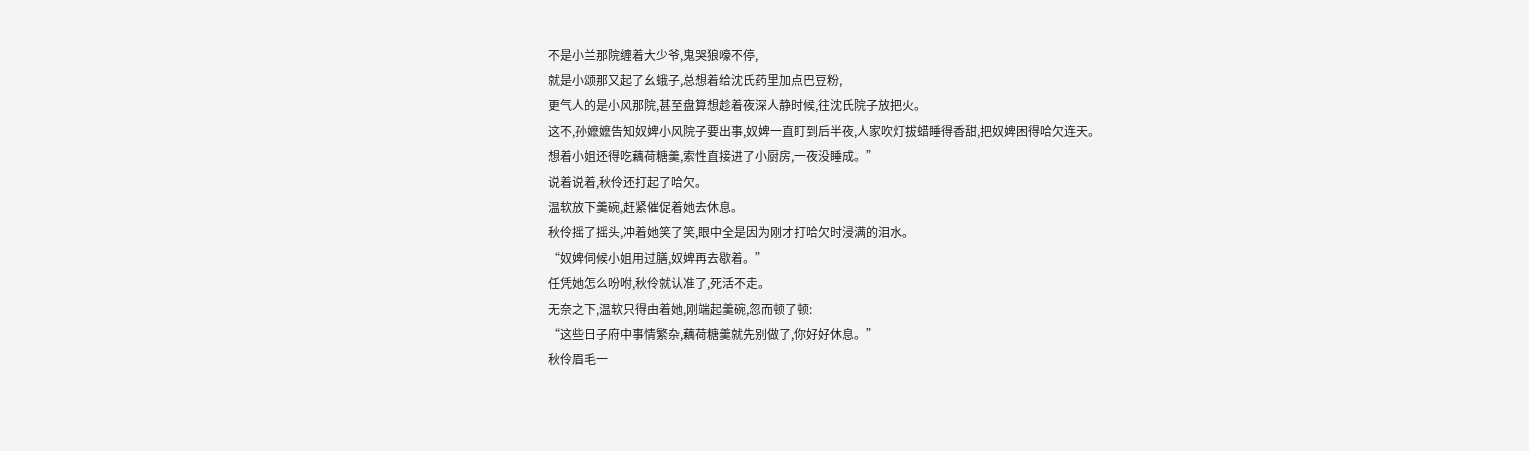不是小兰那院缠着大少爷,鬼哭狼嚎不停,
就是小颂那又起了幺蛾子,总想着给沈氏药里加点巴豆粉,
更气人的是小风那院,甚至盘算想趁着夜深人静时候,往沈氏院子放把火。
这不,孙嬷嬷告知奴婢小风院子要出事,奴婢一直盯到后半夜,人家吹灯拔蜡睡得香甜,把奴婢困得哈欠连天。
想着小姐还得吃藕荷糖羹,索性直接进了小厨房,一夜没睡成。”
说着说着,秋伶还打起了哈欠。
温软放下羹碗,赶紧催促着她去休息。
秋伶摇了摇头,冲着她笑了笑,眼中全是因为刚才打哈欠时浸满的泪水。
“奴婢伺候小姐用过膳,奴婢再去歇着。”
任凭她怎么吩咐,秋伶就认准了,死活不走。
无奈之下,温软只得由着她,刚端起羹碗,忽而顿了顿:
“这些日子府中事情繁杂,藕荷糖羹就先别做了,你好好休息。”
秋伶眉毛一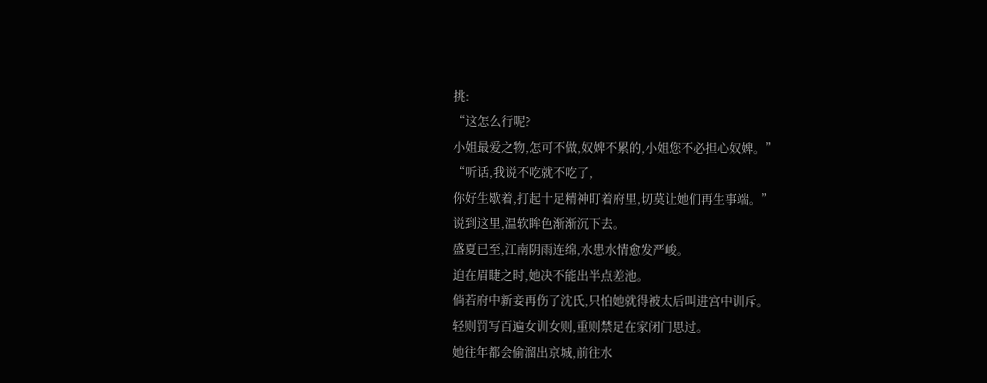挑:
“这怎么行呢?
小姐最爱之物,怎可不做,奴婢不累的,小姐您不必担心奴婢。”
“听话,我说不吃就不吃了,
你好生歇着,打起十足精神盯着府里,切莫让她们再生事端。”
说到这里,温软眸色渐渐沉下去。
盛夏已至,江南阴雨连绵,水患水情愈发严峻。
迫在眉睫之时,她决不能出半点差池。
倘若府中新妾再伤了沈氏,只怕她就得被太后叫进宫中训斥。
轻则罚写百遍女训女则,重则禁足在家闭门思过。
她往年都会偷溜出京城,前往水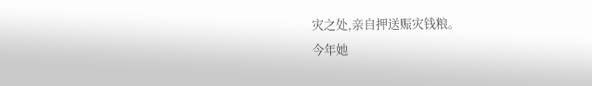灾之处,亲自押送赈灾钱粮。
今年她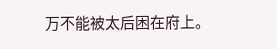万不能被太后困在府上。